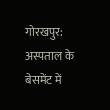गोरखपुर: अस्पताल के बेसमेंट में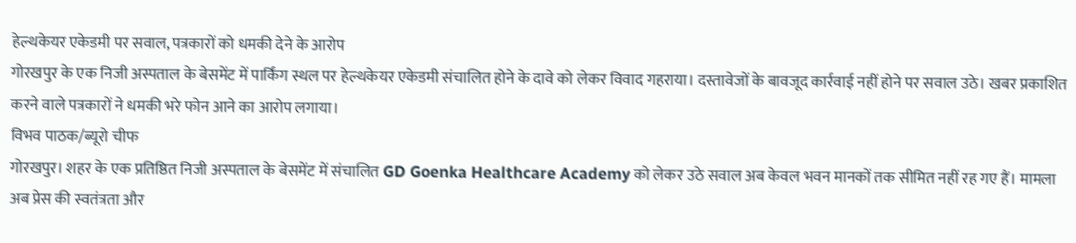हेल्थकेयर एकेडमी पर सवाल, पत्रकारों को धमकी देने के आरोप
गोरखपुर के एक निजी अस्पताल के बेसमेंट में पार्किंग स्थल पर हेल्थकेयर एकेडमी संचालित होने के दावे को लेकर विवाद गहराया। दस्तावेजों के बावजूद कार्रवाई नहीं होने पर सवाल उठे। खबर प्रकाशित करने वाले पत्रकारों ने धमकी भरे फोन आने का आरोप लगाया।
विभव पाठक/ब्यूरो चीफ
गोरखपुर। शहर के एक प्रतिष्ठित निजी अस्पताल के बेसमेंट में संचालित GD Goenka Healthcare Academy को लेकर उठे सवाल अब केवल भवन मानकों तक सीमित नहीं रह गए हैं। मामला अब प्रेस की स्वतंत्रता और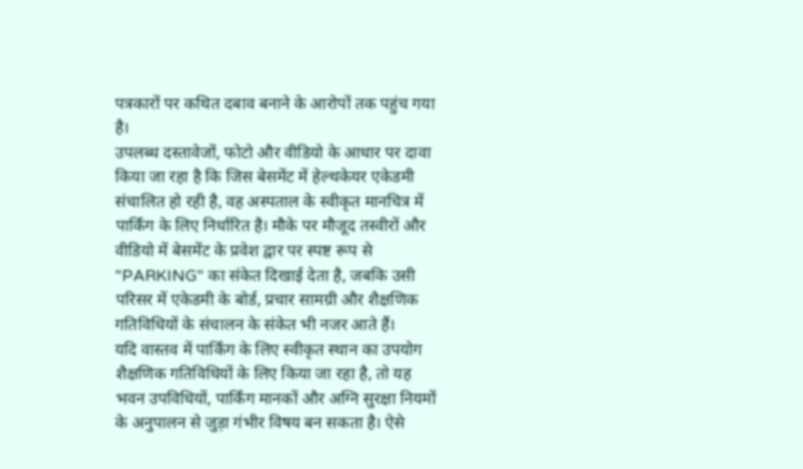पत्रकारों पर कथित दबाव बनाने के आरोपों तक पहुंच गया है।
उपलब्ध दस्तावेजों, फोटो और वीडियो के आधार पर दावा किया जा रहा है कि जिस बेसमेंट में हेल्थकेयर एकेडमी संचालित हो रही है, वह अस्पताल के स्वीकृत मानचित्र में पार्किंग के लिए निर्धारित है। मौके पर मौजूद तस्वीरों और वीडियो में बेसमेंट के प्रवेश द्वार पर स्पष्ट रूप से "PARKING" का संकेत दिखाई देता है, जबकि उसी परिसर में एकेडमी के बोर्ड, प्रचार सामग्री और शैक्षणिक गतिविधियों के संचालन के संकेत भी नजर आते हैं।
यदि वास्तव में पार्किंग के लिए स्वीकृत स्थान का उपयोग शैक्षणिक गतिविधियों के लिए किया जा रहा है, तो यह भवन उपविधियों, पार्किंग मानकों और अग्नि सुरक्षा नियमों के अनुपालन से जुड़ा गंभीर विषय बन सकता है। ऐसे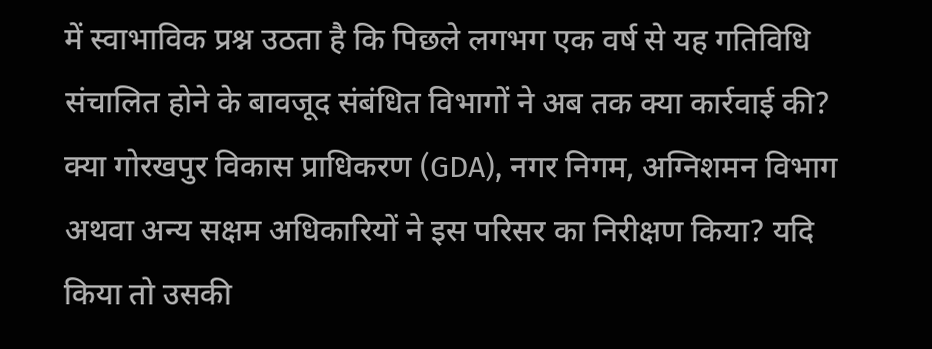में स्वाभाविक प्रश्न उठता है कि पिछले लगभग एक वर्ष से यह गतिविधि संचालित होने के बावजूद संबंधित विभागों ने अब तक क्या कार्रवाई की? क्या गोरखपुर विकास प्राधिकरण (GDA), नगर निगम, अग्निशमन विभाग अथवा अन्य सक्षम अधिकारियों ने इस परिसर का निरीक्षण किया? यदि किया तो उसकी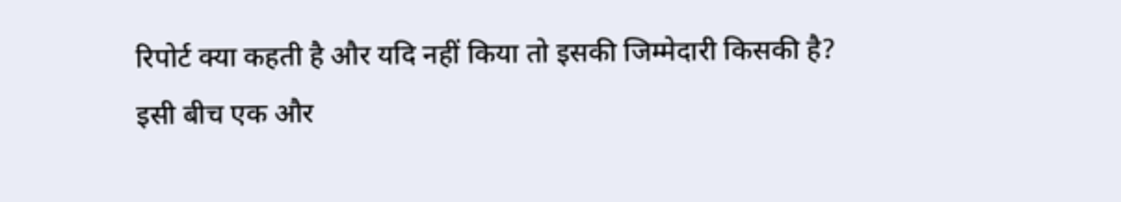रिपोर्ट क्या कहती है और यदि नहीं किया तो इसकी जिम्मेदारी किसकी है?
इसी बीच एक और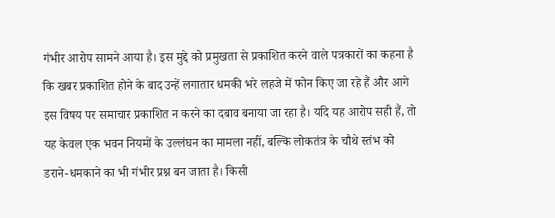गंभीर आरोप सामने आया है। इस मुद्दे को प्रमुखता से प्रकाशित करने वाले पत्रकारों का कहना है कि खबर प्रकाशित होने के बाद उन्हें लगातार धमकी भरे लहजे में फोन किए जा रहे हैं और आगे इस विषय पर समाचार प्रकाशित न करने का दबाव बनाया जा रहा है। यदि यह आरोप सही हैं, तो यह केवल एक भवन नियमों के उल्लंघन का मामला नहीं, बल्कि लोकतंत्र के चौथे स्तंभ को डराने-धमकाने का भी गंभीर प्रश्न बन जाता है। किसी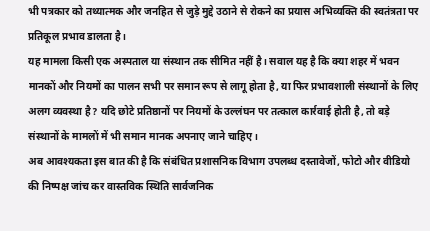भी पत्रकार को तथ्यात्मक और जनहित से जुड़े मुद्दे उठाने से रोकने का प्रयास अभिव्यक्ति की स्वतंत्रता पर प्रतिकूल प्रभाव डालता है।
यह मामला किसी एक अस्पताल या संस्थान तक सीमित नहीं है। सवाल यह है कि क्या शहर में भवन मानकों और नियमों का पालन सभी पर समान रूप से लागू होता है, या फिर प्रभावशाली संस्थानों के लिए अलग व्यवस्था है? यदि छोटे प्रतिष्ठानों पर नियमों के उल्लंघन पर तत्काल कार्रवाई होती है, तो बड़े संस्थानों के मामलों में भी समान मानक अपनाए जाने चाहिए।
अब आवश्यकता इस बात की है कि संबंधित प्रशासनिक विभाग उपलब्ध दस्तावेजों, फोटो और वीडियो की निष्पक्ष जांच कर वास्तविक स्थिति सार्वजनिक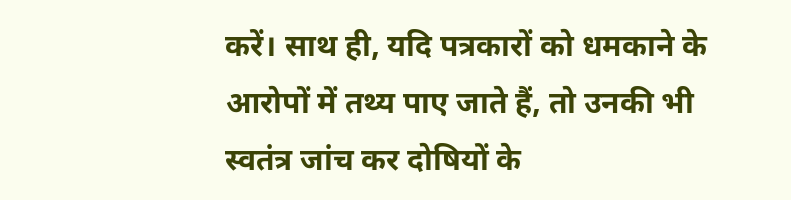करें। साथ ही, यदि पत्रकारों को धमकाने के आरोपों में तथ्य पाए जाते हैं, तो उनकी भी स्वतंत्र जांच कर दोषियों के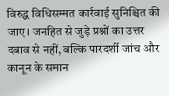विरुद्ध विधिसम्मत कार्रवाई सुनिश्चित की जाए। जनहित से जुड़े प्रश्नों का उत्तर दबाव से नहीं, बल्कि पारदर्शी जांच और कानून के समान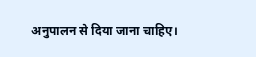अनुपालन से दिया जाना चाहिए।